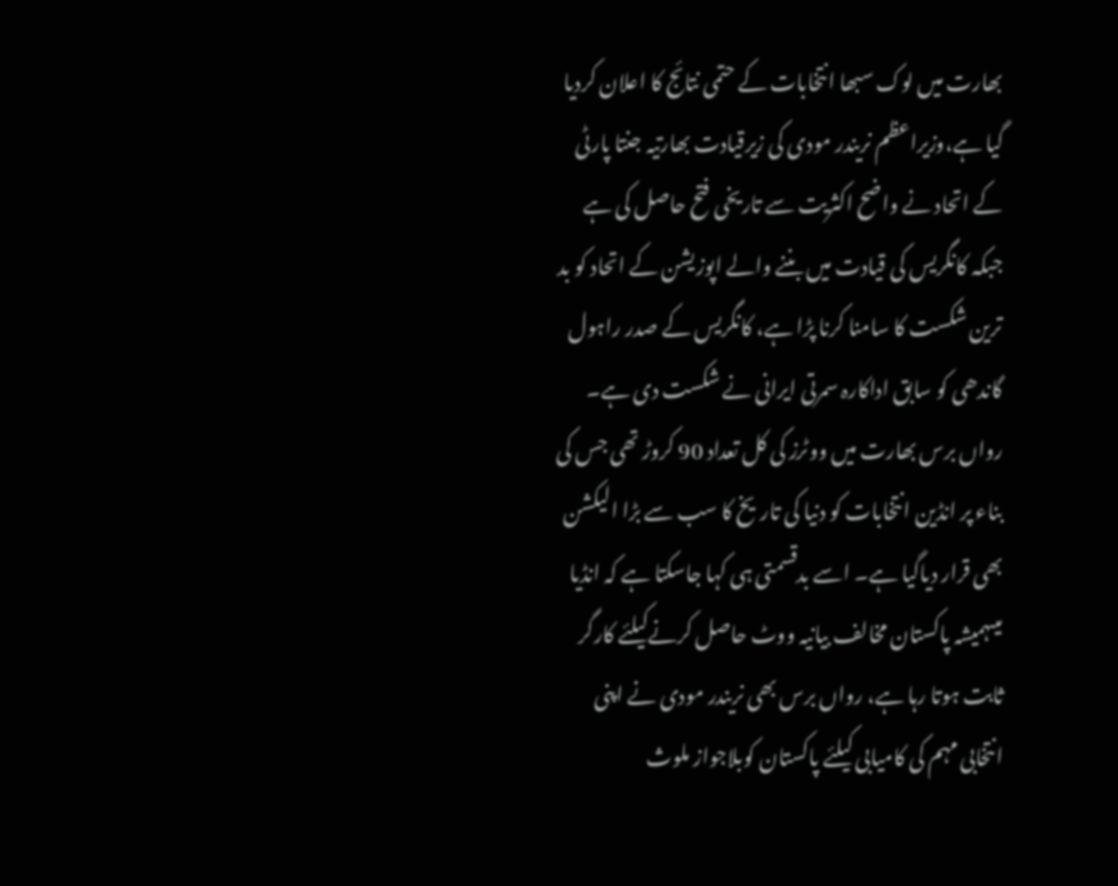بھارت میں لوک سبھا انتخابات کے حتمی نتائج کا اعلان کردیا گیا ہے،وزیراعظم نریندر مودی کی زیرقیادت بھارتیہ جنتا پارٹی کے اتحاد نے واضح اکثریت سے تاریخی فتح حاصل کی ہے جبکہ کانگریس کی قیادت میں بننے والے اپوزیشن کے اتحاد کو بد ترین شکست کا سامنا کرنا پڑا ہے، کانگریس کے صدر راہول گاندھی کو سابق اداکارہ سمرتی ایرانی نے شکست دی ہے۔ رواں برس بھارت میں ووٹرز کی کل تعداد 90 کروڑ تھی جس کی بناء پر انڈین انتخابات کو دنیا کی تاریخ کا سب سے بڑا الیکشن بھی قرار دیاگیا ہے۔ اسے بدقسمتی ہی کہا جاسکتا ہے کہ انڈیا میںہمیشہ پاکستان مخالف بیانیہ ووٹ حاصل کرنےکیلئے کارگر ثابت ہوتا رہا ہے، رواں برس بھی نریندر مودی نے اپنی انتخابی مہم کی کامیابی کیلئے پاکستان کوبلاجواز ملوث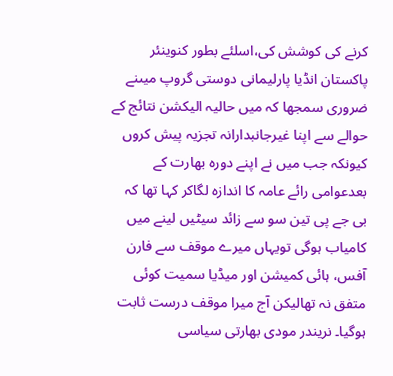کرنے کی کوشش کی،اسلئے بطور کنوینئر پاکستان انڈیا پارلیمانی دوستی گروپ میںنے ضروری سمجھا کہ میں حالیہ الیکشن نتائج کے حوالے سے اپنا غیرجانبدارانہ تجزیہ پیش کروں کیونکہ جب میں نے اپنے دورہ بھارت کے بعدعوامی رائے عامہ کا اندازہ لگاکر کہا تھا کہ بی جے پی تین سو سے زائد سیٹیں لینے میں کامیاب ہوگی تویہاں میرے موقف سے فارن آفس، ہائی کمیشن اور میڈیا سمیت کوئی متفق نہ تھالیکن آج میرا موقف درست ثابت ہوگیا۔ نریندر مودی بھارتی سیاسی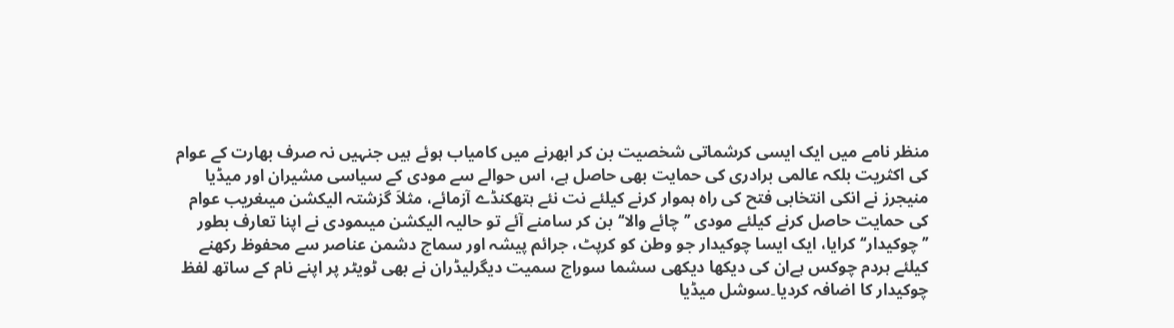منظر نامے میں ایک ایسی کرشماتی شخصیت بن کر ابھرنے میں کامیاب ہوئے ہیں جنہیں نہ صرف بھارت کے عوام کی اکثریت بلکہ عالمی برادری کی حمایت بھی حاصل ہے، اس حوالے سے مودی کے سیاسی مشیران اور میڈیا منیجرز نے انکی انتخابی فتح کی راہ ہموار کرنے کیلئے نت نئے ہتھکنڈے آزمائے، مثلاَ گزشتہ الیکشن میںغریب عوام کی حمایت حاصل کرنے کیلئے مودی ’’چائے والا‘‘بن کر سامنے آئے تو حالیہ الیکشن میںمودی نے اپنا تعارف بطور ’’چوکیدار‘‘کرایا، ایک ایسا چوکیدار جو وطن کو کرپٹ، جرائم پیشہ اور سماج دشمن عناصر سے محفوظ رکھنے کیلئے ہردم چوکس ہےان کی دیکھا دیکھی سشما سوراج سمیت دیگرلیڈران نے بھی ٹویٹر پر اپنے نام کے ساتھ لفظ چوکیدار کا اضافہ کردیا۔سوشل میڈیا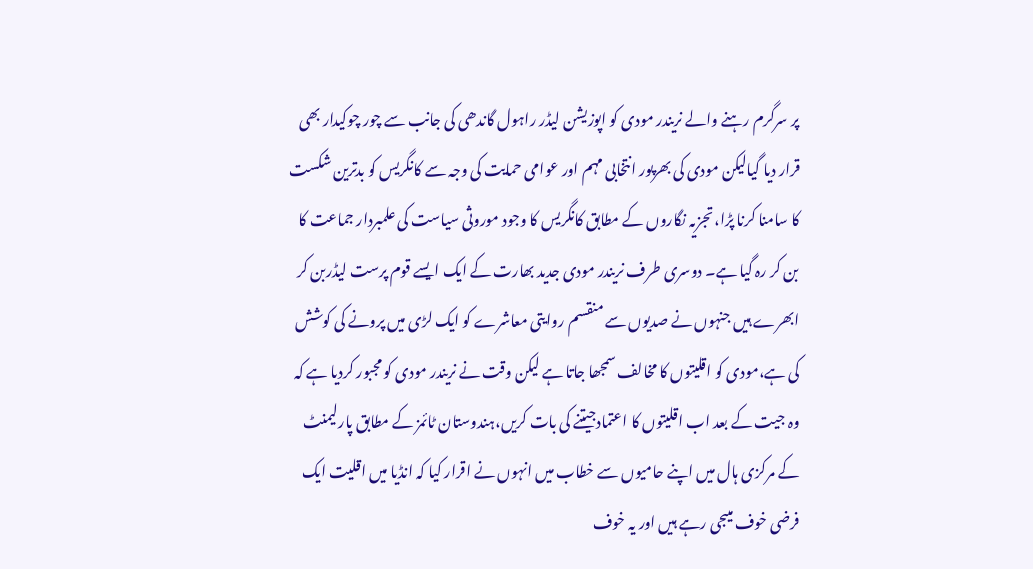پر سرگرم رہنے والے نریندر مودی کو اپوزیشن لیڈر راہول گاندھی کی جانب سے چور چوکیدار بھی قرار دیا گیالیکن مودی کی بھرپور انتخابی مہم اور عوامی حمایت کی وجہ سے کانگریس کو بدترین شکست کا سامنا کرنا پڑا، تجزیہ نگاروں کے مطابق کانگریس کا وجود موروثی سیاست کی علمبردار جماعت کا بن کر رہ گیا ہے۔ دوسری طرف نریندر مودی جدید بھارت کے ایک ایسے قوم پرست لیڈربن کر ابھرے ہیں جنہوں نے صدیوں سے منقسم روایتی معاشرے کو ایک لڑی میں پرونے کی کوشش کی ہے،مودی کو اقلیتوں کا مخالف سمجھا جاتا ہے لیکن وقت نے نریندر مودی کو مجبور کردیا ہے کہ وہ جیت کے بعد اب اقلیتوں کا اعتمادجیتنے کی بات کریں،ہندوستان ٹائمز کے مطابق پارلیمنٹ کے مرکزی ہال میں اپنے حامیوں سے خطاب میں انہوں نے اقرار کیا کہ انڈیا میں اقلیت ایک فرضی خوف میںجی رہے ہیں اور یہ خوف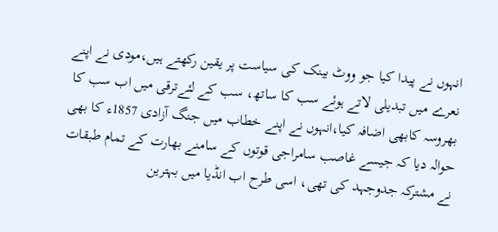انہوں نے پیدا کیا جو ووٹ بینک کی سیاست پر یقین رکھتے ہیں،مودی نے اپنے نعرے میں تبدیلی لاتے ہوئے سب کا ساتھ، سب کے لئےترقی میں اب سب کا بھروسہ کابھی اضافہ کیا،انہوں نے اپنے خطاب میں جنگ آزادی 1857ء کا بھی حوالہ دیا کہ جیسے غاصب سامراجی قوتوں کے سامنے بھارت کے تمام طبقات نے مشترکہ جدوجہد کی تھی، اسی طرح اب انڈیا میں بہترین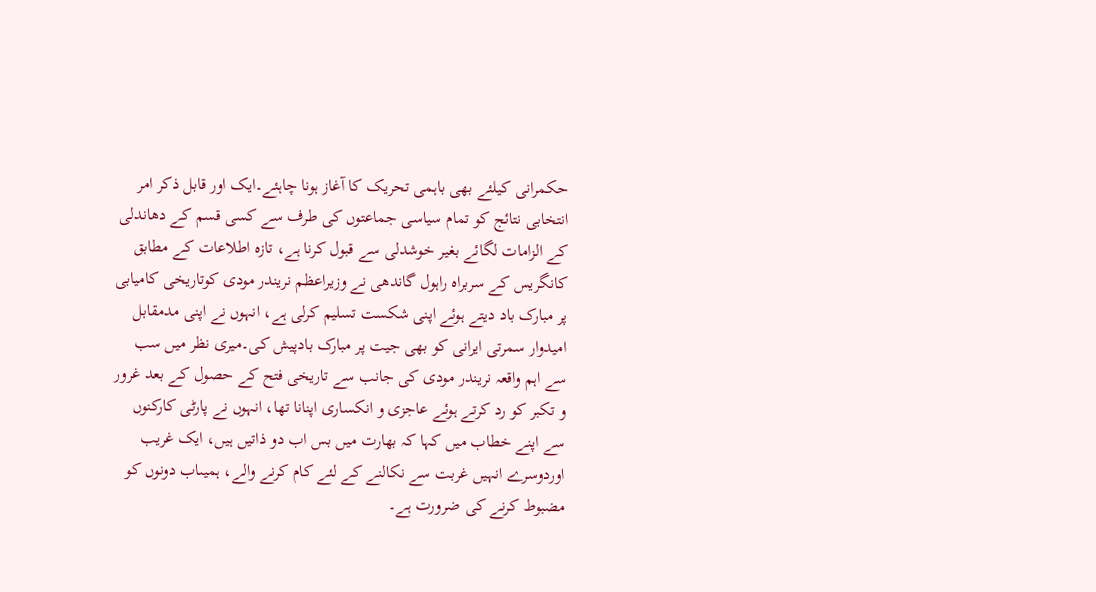حکمرانی کیلئے بھی باہمی تحریک کا آغاز ہونا چاہئے۔ایک اور قابل ذکر امر انتخابی نتائج کو تمام سیاسی جماعتوں کی طرف سے کسی قسم کے دھاندلی کے الزامات لگائے بغیر خوشدلی سے قبول کرنا ہے، تازہ اطلاعات کے مطابق کانگریس کے سربراہ راہول گاندھی نے وزیراعظم نریندر مودی کوتاریخی کامیابی پر مبارک باد دیتے ہوئے اپنی شکست تسلیم کرلی ہے، انہوں نے اپنی مدمقابل امیدوار سمرتی ایرانی کو بھی جیت پر مبارک بادپیش کی۔میری نظر میں سب سے اہم واقعہ نریندر مودی کی جانب سے تاریخی فتح کے حصول کے بعد غرور و تکبر کو رد کرتے ہوئے عاجزی و انکساری اپنانا تھا، انہوں نے پارٹی کارکنوں سے اپنے خطاب میں کہا کہ بھارت میں بس اب دو ذاتیں ہیں، ایک غریب اوردوسرے انہیں غربت سے نکالنے کے لئے کام کرنے والے، ہمیںاب دونوں کو مضبوط کرنے کی ضرورت ہے۔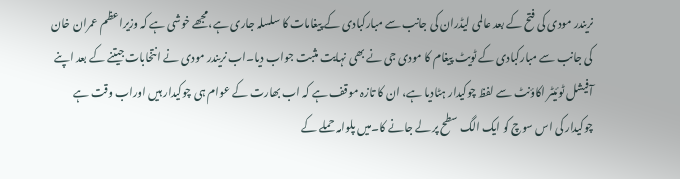نریندر مودی کی فتح کے بعد عالمی لیڈران کی جانب سے مبارکبادی کے پیغامات کا سلسلہ جاری ہے،مجھے خوشی ہے کہ وزیراعظم عمران خان کی جانب سے مبارکبادی کے ٹویٹ پیغام کا مودی جی نے بھی نہایت مثبت جواب دیا۔اب نریندر مودی نے انتخابات جیتنے کے بعد اپنے آفیشل ٹوئیٹر اکاؤنٹ سے لفظ چوکیدار ہٹادیا ہے، ان کا تازہ موقف ہے کہ اب بھارت کے عوام ہی چوکیدار ہیں اوراب وقت ہے چوکیدار کی اس سوچ کو ایک الگ سطح پر لے جانے کا۔میں پلوامہ حملے کے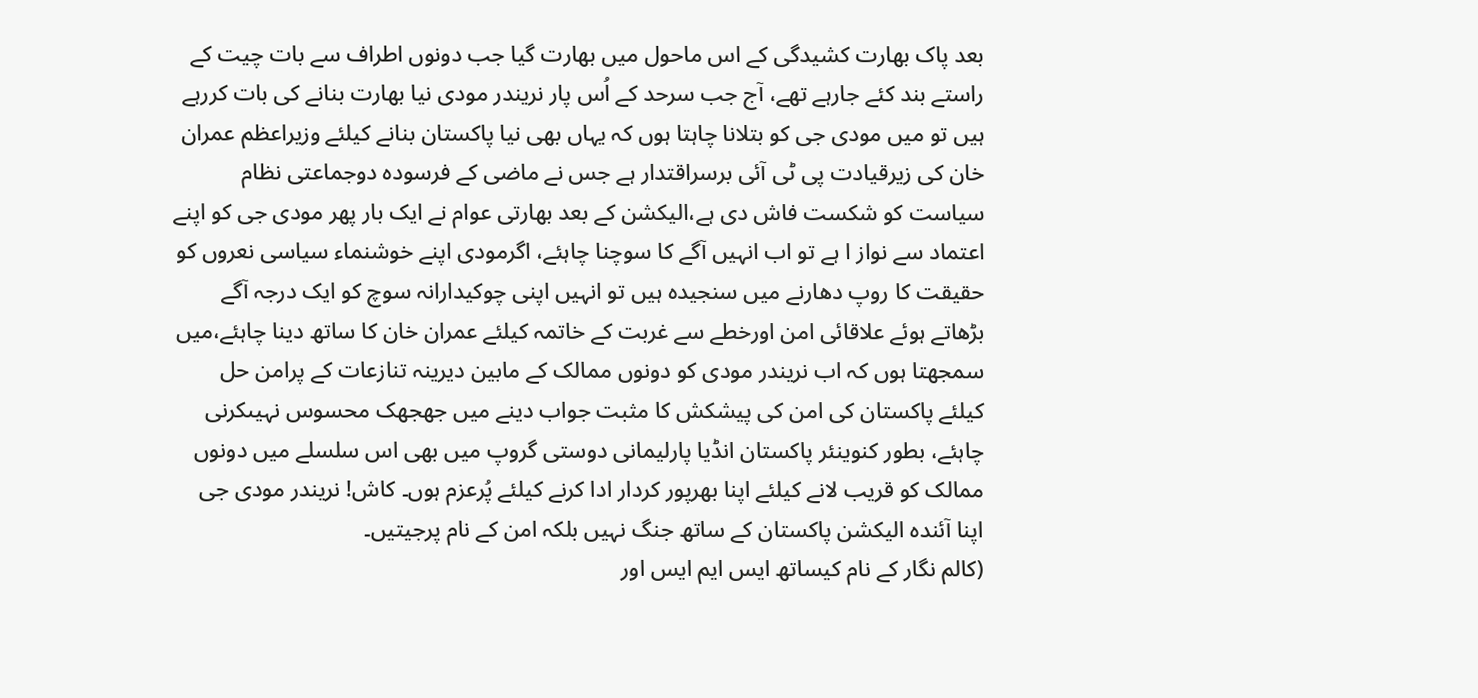بعد پاک بھارت کشیدگی کے اس ماحول میں بھارت گیا جب دونوں اطراف سے بات چیت کے راستے بند کئے جارہے تھے، آج جب سرحد کے اُس پار نریندر مودی نیا بھارت بنانے کی بات کررہے ہیں تو میں مودی جی کو بتلانا چاہتا ہوں کہ یہاں بھی نیا پاکستان بنانے کیلئے وزیراعظم عمران خان کی زیرقیادت پی ٹی آئی برسراقتدار ہے جس نے ماضی کے فرسودہ دوجماعتی نظام سیاست کو شکست فاش دی ہے،الیکشن کے بعد بھارتی عوام نے ایک بار پھر مودی جی کو اپنے اعتماد سے نواز ا ہے تو اب انہیں آگے کا سوچنا چاہئے، اگرمودی اپنے خوشنماء سیاسی نعروں کو حقیقت کا روپ دھارنے میں سنجیدہ ہیں تو انہیں اپنی چوکیدارانہ سوچ کو ایک درجہ آگے بڑھاتے ہوئے علاقائی امن اورخطے سے غربت کے خاتمہ کیلئے عمران خان کا ساتھ دینا چاہئے،میں سمجھتا ہوں کہ اب نریندر مودی کو دونوں ممالک کے مابین دیرینہ تنازعات کے پرامن حل کیلئے پاکستان کی امن کی پیشکش کا مثبت جواب دینے میں جھجھک محسوس نہیںکرنی چاہئے، بطور کنوینئر پاکستان انڈیا پارلیمانی دوستی گروپ میں بھی اس سلسلے میں دونوں ممالک کو قریب لانے کیلئے اپنا بھرپور کردار ادا کرنے کیلئے پُرعزم ہوں۔ کاش! نریندر مودی جی اپنا آئندہ الیکشن پاکستان کے ساتھ جنگ نہیں بلکہ امن کے نام پرجیتیں۔
(کالم نگار کے نام کیساتھ ایس ایم ایس اور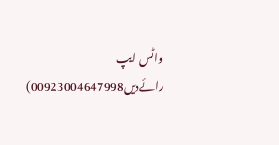واٹس ایپ رائےدیں00923004647998)